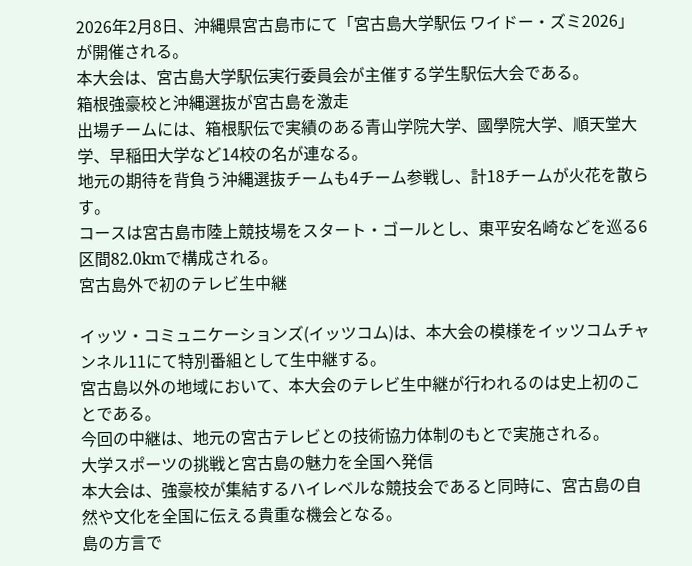2026年2月8日、沖縄県宮古島市にて「宮古島大学駅伝 ワイドー・ズミ2026」が開催される。
本大会は、宮古島大学駅伝実行委員会が主催する学生駅伝大会である。
箱根強豪校と沖縄選抜が宮古島を激走
出場チームには、箱根駅伝で実績のある青山学院大学、國學院大学、順天堂大学、早稲田大学など14校の名が連なる。
地元の期待を背負う沖縄選抜チームも4チーム参戦し、計18チームが火花を散らす。
コースは宮古島市陸上競技場をスタート・ゴールとし、東平安名崎などを巡る6区間82.0kmで構成される。
宮古島外で初のテレビ生中継

イッツ・コミュニケーションズ(イッツコム)は、本大会の模様をイッツコムチャンネル11にて特別番組として生中継する。
宮古島以外の地域において、本大会のテレビ生中継が行われるのは史上初のことである。
今回の中継は、地元の宮古テレビとの技術協力体制のもとで実施される。
大学スポーツの挑戦と宮古島の魅力を全国へ発信
本大会は、強豪校が集結するハイレベルな競技会であると同時に、宮古島の自然や文化を全国に伝える貴重な機会となる。
島の方言で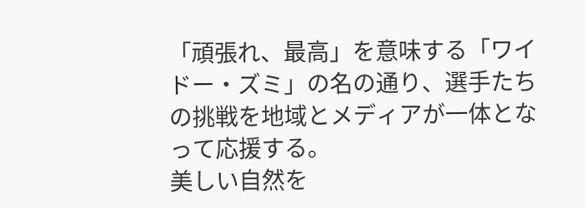「頑張れ、最高」を意味する「ワイドー・ズミ」の名の通り、選手たちの挑戦を地域とメディアが一体となって応援する。
美しい自然を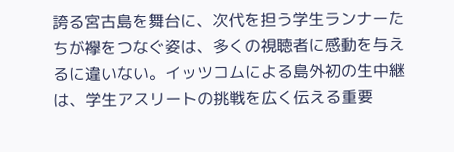誇る宮古島を舞台に、次代を担う学生ランナーたちが襷をつなぐ姿は、多くの視聴者に感動を与えるに違いない。イッツコムによる島外初の生中継は、学生アスリートの挑戦を広く伝える重要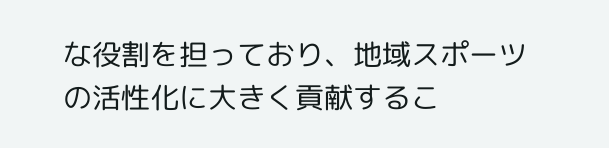な役割を担っており、地域スポーツの活性化に大きく貢献するこ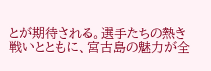とが期待される。選手たちの熱き戦いとともに、宮古島の魅力が全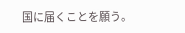国に届くことを願う。